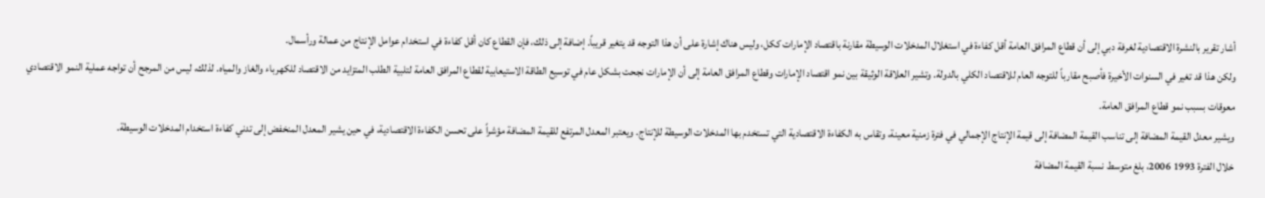أشار تقرير بالنشرة الاقتصادية لغرفة دبي إلى أن قطاع المرافق العامة أقل كفاءة في استغلال المدخلات الوسيطة مقارنة باقتصاد الإمارات ككل، وليس هناك إشارة على أن هذا التوجه قد يتغير قريباً. إضافة إلى ذلك، فإن القطاع كان أقل كفاءة في استخدام عوامل الإنتاج من عمالة ورأسمال.
ولكن هذا قد تغير في السنوات الأخيرة فأصبح مقارباً للتوجه العام للاقتصاد الكلي بالدولة. وتشير العلاقة الوثيقة بين نمو اقتصاد الإمارات وقطاع المرافق العامة إلى أن الإمارات نجحت بشكل عام في توسيع الطاقة الاستيعابية لقطاع المرافق العامة لتلبية الطلب المتزايد من الاقتصاد للكهرباء والغاز والمياه. لذلك، ليس من المرجح أن تواجه عملية النمو الاقتصادي معوقات بسبب نمو قطاع المرافق العامة.
ويشير معدل القيمة المضافة إلى تناسب القيمة المضافة إلى قيمة الإنتاج الإجمالي في فترة زمنية معينة، وتقاس به الكفاءة الاقتصادية التي تستخدم بها المدخلات الوسيطة للإنتاج. ويعتبر المعدل المرتفع للقيمة المضافة مؤشراً على تحسن الكفاءة الاقتصادية، في حين يشير المعدل المنخفض إلى تدني كفاءة استخدام المدخلات الوسيطة.
خلال الفترة 1993 2006، بلغ متوسط نسبة القيمة المضافة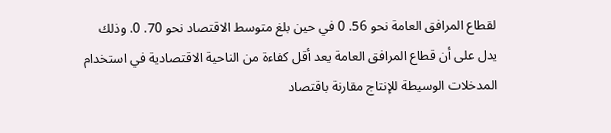لقطاع المرافق العامة نحو 56. 0 في حين بلغ متوسط الاقتصاد نحو 70. 0. وذلك يدل على أن قطاع المرافق العامة يعد أقل كفاءة من الناحية الاقتصادية في استخدام المدخلات الوسيطة للإنتاج مقارنة باقتصاد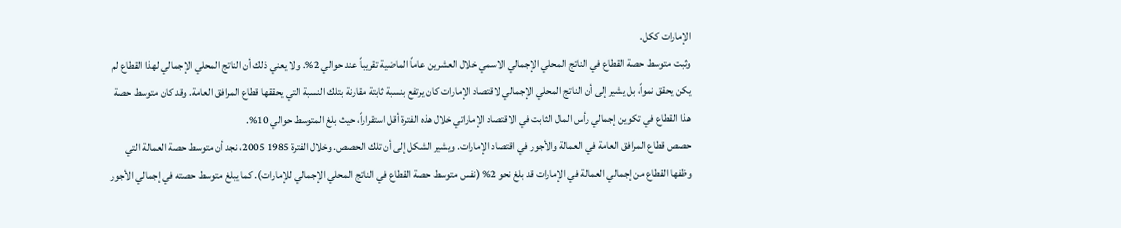الإمارات ككل.
وثبت متوسط حصة القطاع في الناتج المحلي الإجمالي الاسمي خلال العشرين عاماً الماضية تقريباً عند حوالي 2%. ولا يعني ذلك أن الناتج المحلي الإجمالي لهذا القطاع لم يكن يحقق نمواً، بل يشير إلى أن الناتج المحلي الإجمالي لاقتصاد الإمارات كان يرتفع بنسبة ثابتة مقارنة بتلك النسبة التي يحققها قطاع المرافق العامة. وقد كان متوسط حصة هذا القطاع في تكوين إجمالي رأس المال الثابت في الاقتصاد الإماراتي خلال هذه الفترة أقل استقراراً، حيث بلغ المتوسط حوالي 10%.
حصص قطاع المرافق العامة في العمالة والأجور في اقتصاد الإمارات. ويشير الشكل إلى أن تلك الحصص. وخلال الفترة 1985 2005، نجد أن متوسط حصة العمالة التي وظفها القطاع من إجمالي العمالة في الإمارات قد بلغ نحو 2% (نفس متوسط حصة القطاع في الناتج المحلي الإجمالي للإمارات). كما يبلغ متوسط حصته في إجمالي الأجور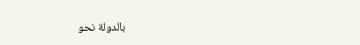بالدولة نحو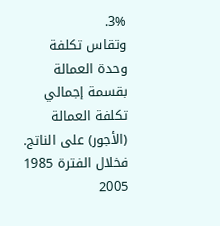3%.
وتقاس تكلفة وحدة العمالة بقسمة إجمالي تكلفة العمالة (الأجور) على الناتج. فخلال الفترة 1985 2005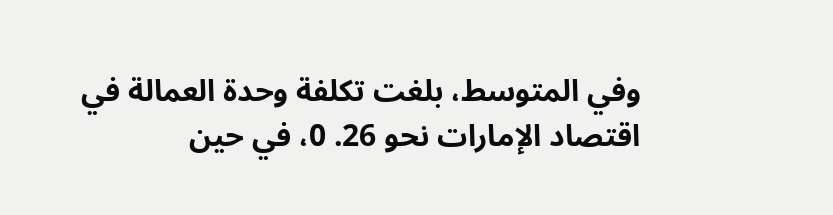وفي المتوسط، بلغت تكلفة وحدة العمالة في اقتصاد الإمارات نحو 26. 0، في حين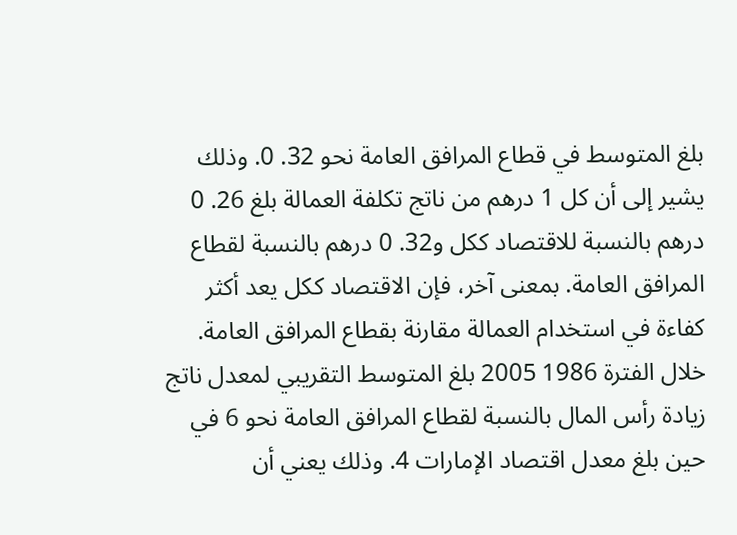بلغ المتوسط في قطاع المرافق العامة نحو 32. 0. وذلك يشير إلى أن كل 1 درهم من ناتج تكلفة العمالة بلغ 26. 0 درهم بالنسبة للاقتصاد ككل و32. 0 درهم بالنسبة لقطاع المرافق العامة. بمعنى آخر، فإن الاقتصاد ككل يعد أكثر كفاءة في استخدام العمالة مقارنة بقطاع المرافق العامة.
خلال الفترة 1986 2005 بلغ المتوسط التقريبي لمعدل ناتج زيادة رأس المال بالنسبة لقطاع المرافق العامة نحو 6 في حين بلغ معدل اقتصاد الإمارات 4. وذلك يعني أن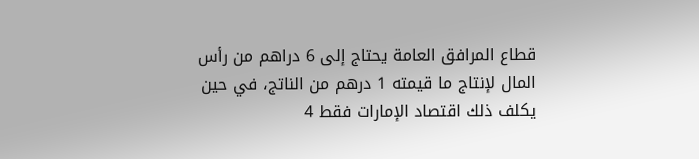قطاع المرافق العامة يحتاج إلى 6 دراهم من رأس المال لإنتاج ما قيمته 1 درهم من الناتج، في حين يكلف ذلك اقتصاد الإمارات فقط 4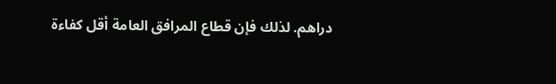دراهم. لذلك فإن قطاع المرافق العامة أقل كفاءة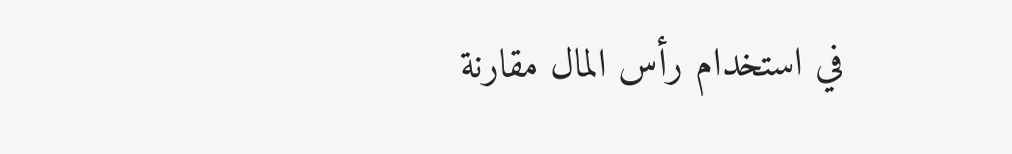في استخدام رأس المال مقارنة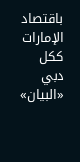باقتصاد الإمارات ككل
دبي «البيان»